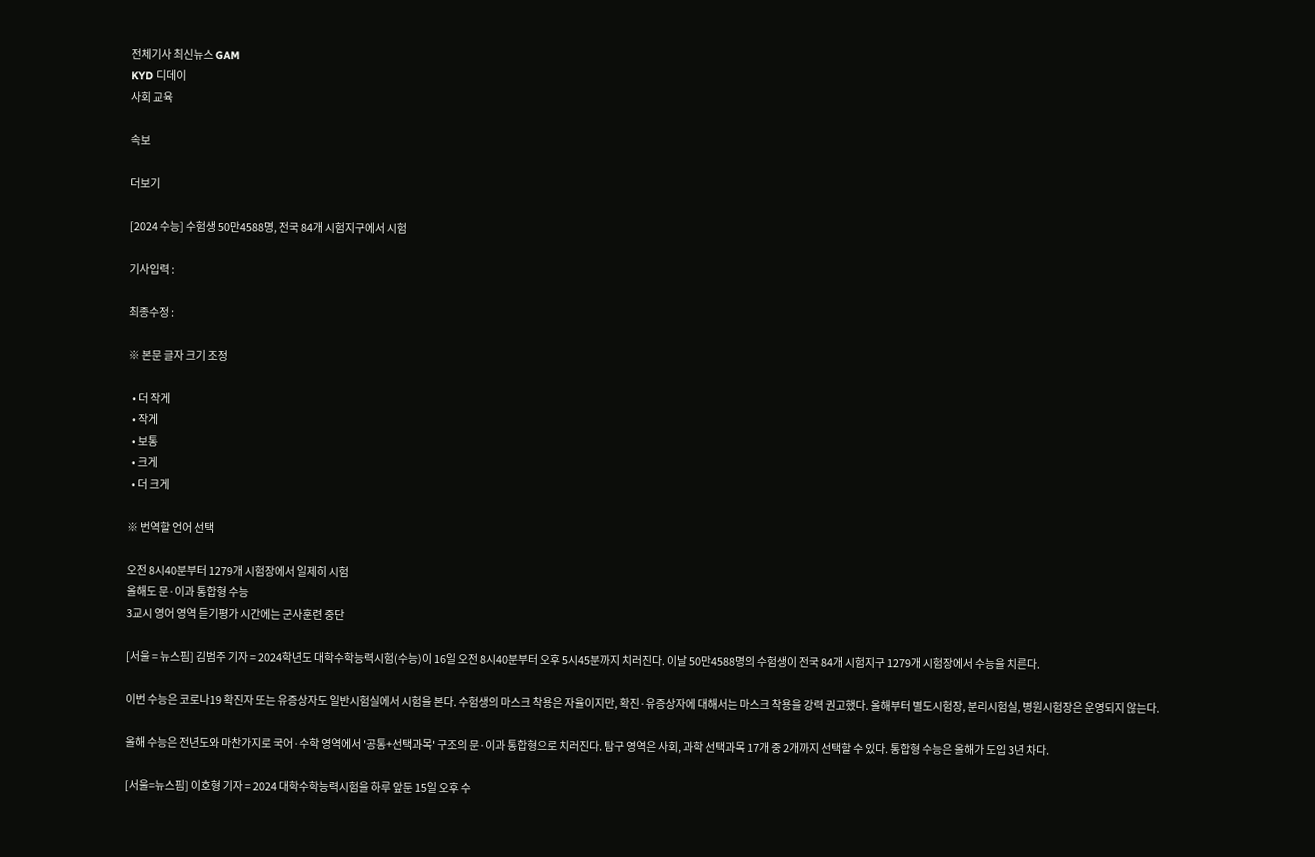전체기사 최신뉴스 GAM
KYD 디데이
사회 교육

속보

더보기

[2024 수능] 수험생 50만4588명, 전국 84개 시험지구에서 시험

기사입력 :

최종수정 :

※ 본문 글자 크기 조정

  • 더 작게
  • 작게
  • 보통
  • 크게
  • 더 크게

※ 번역할 언어 선택

오전 8시40분부터 1279개 시험장에서 일제히 시험
올해도 문·이과 통합형 수능
3교시 영어 영역 듣기평가 시간에는 군사훈련 중단

[서울 = 뉴스핌] 김범주 기자 = 2024학년도 대학수학능력시험(수능)이 16일 오전 8시40분부터 오후 5시45분까지 치러진다. 이날 50만4588명의 수험생이 전국 84개 시험지구 1279개 시험장에서 수능을 치른다.

이번 수능은 코로나19 확진자 또는 유증상자도 일반시험실에서 시험을 본다. 수험생의 마스크 착용은 자율이지만, 확진·유증상자에 대해서는 마스크 착용을 강력 권고했다. 올해부터 별도시험장, 분리시험실, 병원시험장은 운영되지 않는다.

올해 수능은 전년도와 마찬가지로 국어·수학 영역에서 '공통+선택과목' 구조의 문·이과 통합형으로 치러진다. 탐구 영역은 사회, 과학 선택과목 17개 중 2개까지 선택할 수 있다. 통합형 수능은 올해가 도입 3년 차다.

[서울=뉴스핌] 이호형 기자 = 2024 대학수학능력시험을 하루 앞둔 15일 오후 수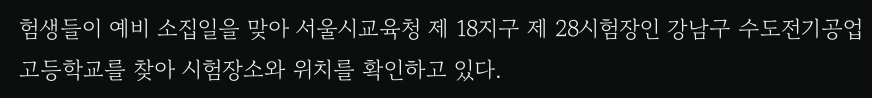험생들이 예비 소집일을 맞아 서울시교육청 제 18지구 제 28시험장인 강남구 수도전기공업고등학교를 찾아 시험장소와 위치를 확인하고 있다.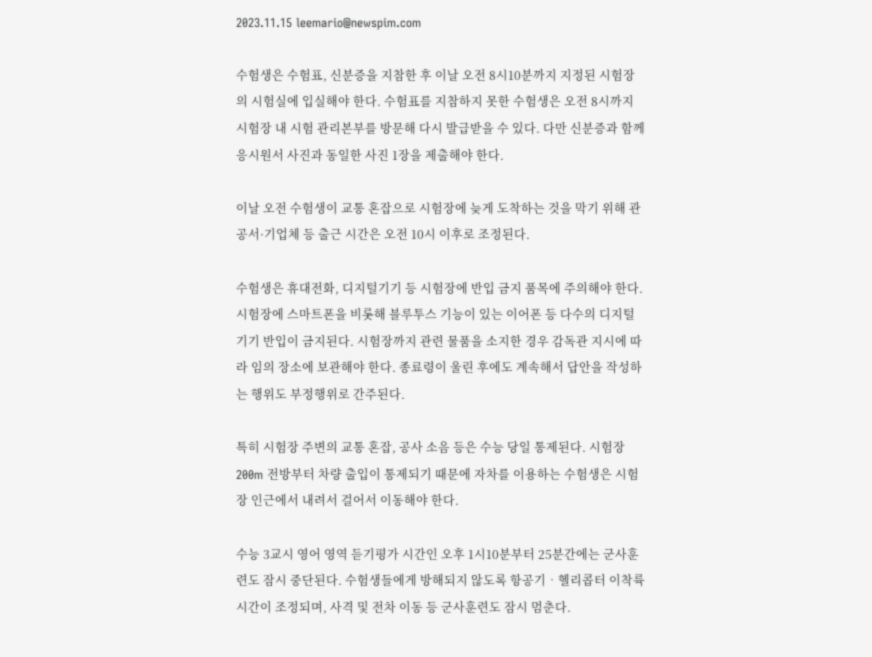2023.11.15 leemario@newspim.com

수험생은 수험표, 신분증을 지참한 후 이날 오전 8시10분까지 지정된 시험장의 시험실에 입실해야 한다. 수험표를 지참하지 못한 수험생은 오전 8시까지 시험장 내 시험 관리본부를 방문해 다시 발급받을 수 있다. 다만 신분증과 함께 응시원서 사진과 동일한 사진 1장을 제출해야 한다.

이날 오전 수험생이 교통 혼잡으로 시험장에 늦게 도착하는 것을 막기 위해 관공서·기업체 등 출근 시간은 오전 10시 이후로 조정된다.

수험생은 휴대전화, 디지털기기 등 시험장에 반입 금지 품목에 주의해야 한다. 시험장에 스마트폰을 비롯해 블루투스 기능이 있는 이어폰 등 다수의 디지털기기 반입이 금지된다. 시험장까지 관련 물품을 소지한 경우 감독관 지시에 따라 임의 장소에 보관해야 한다. 종료령이 울린 후에도 계속해서 답안을 작성하는 행위도 부정행위로 간주된다.

특히 시험장 주변의 교통 혼잡, 공사 소음 등은 수능 당일 통제된다. 시험장 200m 전방부터 차량 출입이 통제되기 때문에 자차를 이용하는 수험생은 시험장 인근에서 내려서 걸어서 이동해야 한다.

수능 3교시 영어 영역 듣기평가 시간인 오후 1시10분부터 25분간에는 군사훈련도 잠시 중단된다. 수험생들에게 방해되지 않도록 항공기‧헬리콥터 이착륙 시간이 조정되며, 사격 및 전차 이동 등 군사훈련도 잠시 멈춘다.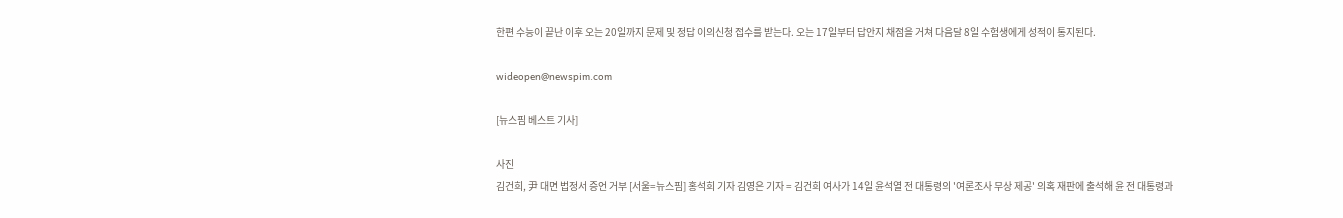한편 수능이 끝난 이후 오는 20일까지 문제 및 정답 이의신청 접수를 받는다. 오는 17일부터 답안지 채점을 거쳐 다음달 8일 수험생에게 성적이 통지된다.

wideopen@newspim.com

[뉴스핌 베스트 기사]

사진
김건희, 尹 대면 법정서 증언 거부 [서울=뉴스핌] 홍석희 기자 김영은 기자 = 김건희 여사가 14일 윤석열 전 대통령의 '여론조사 무상 제공' 의혹 재판에 출석해 윤 전 대통령과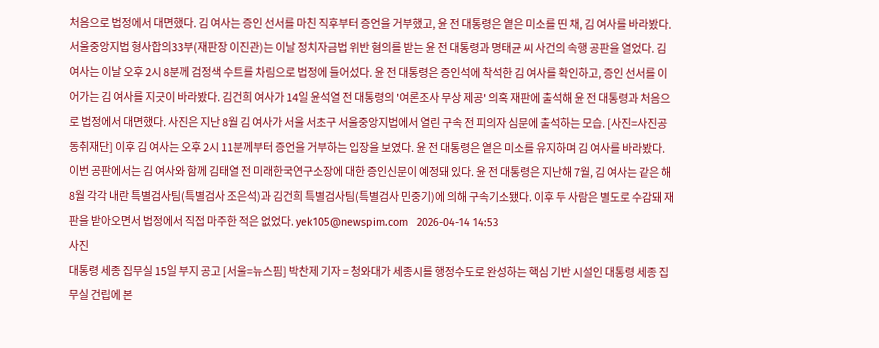처음으로 법정에서 대면했다. 김 여사는 증인 선서를 마친 직후부터 증언을 거부했고, 윤 전 대통령은 옅은 미소를 띤 채, 김 여사를 바라봤다. 서울중앙지법 형사합의33부(재판장 이진관)는 이날 정치자금법 위반 혐의를 받는 윤 전 대통령과 명태균 씨 사건의 속행 공판을 열었다. 김 여사는 이날 오후 2시 8분께 검정색 수트를 차림으로 법정에 들어섰다. 윤 전 대통령은 증인석에 착석한 김 여사를 확인하고, 증인 선서를 이어가는 김 여사를 지긋이 바라봤다. 김건희 여사가 14일 윤석열 전 대통령의 '여론조사 무상 제공' 의혹 재판에 출석해 윤 전 대통령과 처음으로 법정에서 대면했다. 사진은 지난 8월 김 여사가 서울 서초구 서울중앙지법에서 열린 구속 전 피의자 심문에 출석하는 모습. [사진=사진공동취재단] 이후 김 여사는 오후 2시 11분께부터 증언을 거부하는 입장을 보였다. 윤 전 대통령은 옅은 미소를 유지하며 김 여사를 바라봤다. 이번 공판에서는 김 여사와 함께 김태열 전 미래한국연구소장에 대한 증인신문이 예정돼 있다. 윤 전 대통령은 지난해 7월, 김 여사는 같은 해 8월 각각 내란 특별검사팀(특별검사 조은석)과 김건희 특별검사팀(특별검사 민중기)에 의해 구속기소됐다. 이후 두 사람은 별도로 수감돼 재판을 받아오면서 법정에서 직접 마주한 적은 없었다. yek105@newspim.com   2026-04-14 14:53
사진
대통령 세종 집무실 15일 부지 공고 [서울=뉴스핌] 박찬제 기자 = 청와대가 세종시를 행정수도로 완성하는 핵심 기반 시설인 대통령 세종 집무실 건립에 본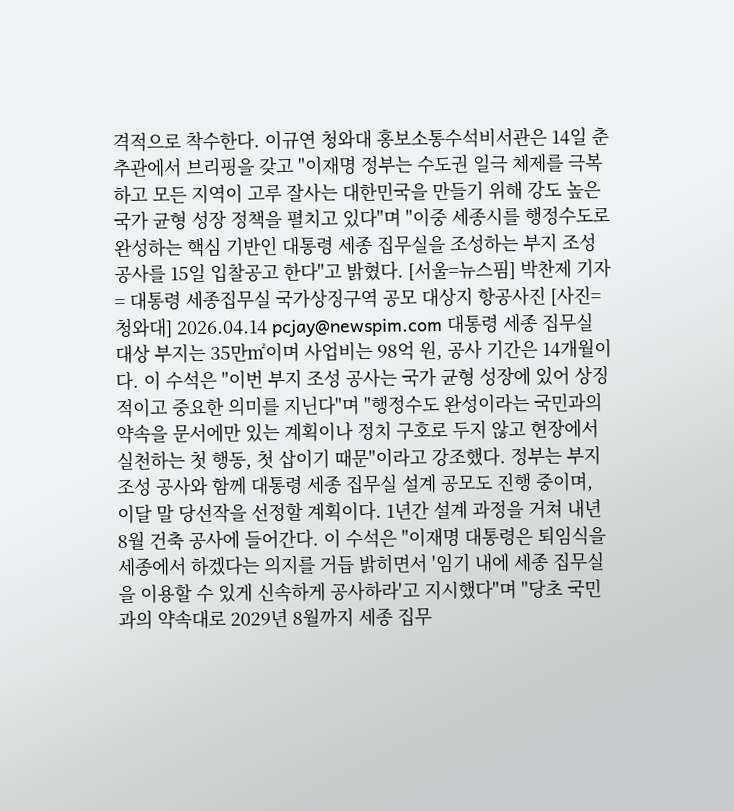격적으로 착수한다. 이규연 청와대 홍보소통수석비서관은 14일 춘추관에서 브리핑을 갖고 "이재명 정부는 수도권 일극 체제를 극복하고 모든 지역이 고루 잘사는 대한민국을 만들기 위해 강도 높은 국가 균형 성장 정책을 펼치고 있다"며 "이중 세종시를 행정수도로 완성하는 핵심 기반인 대통령 세종 집무실을 조성하는 부지 조성공사를 15일 입찰공고 한다"고 밝혔다. [서울=뉴스핌] 박찬제 기자 = 대통령 세종집무실 국가상징구역 공모 대상지 항공사진 [사진=청와대] 2026.04.14 pcjay@newspim.com 대통령 세종 집무실 대상 부지는 35만㎡이며 사업비는 98억 원, 공사 기간은 14개월이다. 이 수석은 "이번 부지 조성 공사는 국가 균형 성장에 있어 상징적이고 중요한 의미를 지닌다"며 "행정수도 완성이라는 국민과의 약속을 문서에만 있는 계획이나 정치 구호로 두지 않고 현장에서 실천하는 첫 행동, 첫 삽이기 때문"이라고 강조했다. 정부는 부지 조성 공사와 함께 대통령 세종 집무실 설계 공모도 진행 중이며, 이달 말 당선작을 선정할 계획이다. 1년간 설계 과정을 거쳐 내년 8월 건축 공사에 들어간다. 이 수석은 "이재명 대통령은 퇴임식을 세종에서 하겠다는 의지를 거듭 밝히면서 '임기 내에 세종 집무실을 이용할 수 있게 신속하게 공사하라'고 지시했다"며 "당초 국민과의 약속대로 2029년 8월까지 세종 집무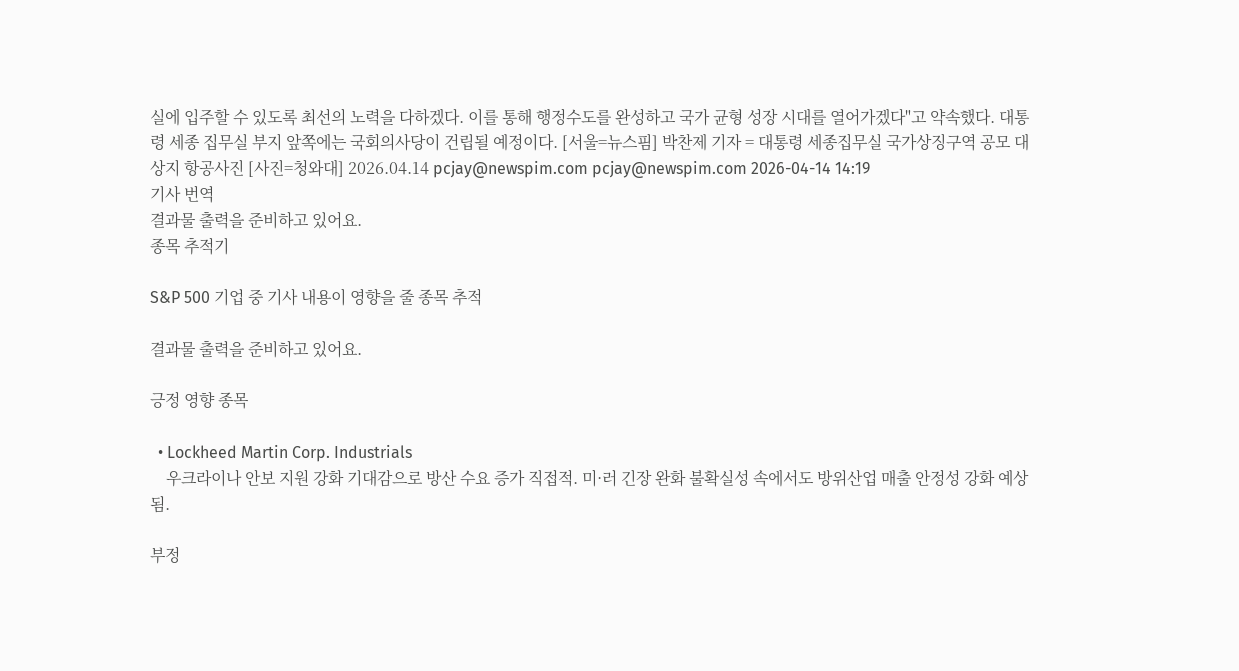실에 입주할 수 있도록 최선의 노력을 다하겠다. 이를 통해 행정수도를 완성하고 국가 균형 성장 시대를 열어가겠다"고 약속했다. 대통령 세종 집무실 부지 앞쪽에는 국회의사당이 건립될 예정이다. [서울=뉴스핌] 박찬제 기자 = 대통령 세종집무실 국가상징구역 공모 대상지 항공사진 [사진=청와대] 2026.04.14 pcjay@newspim.com pcjay@newspim.com 2026-04-14 14:19
기사 번역
결과물 출력을 준비하고 있어요.
종목 추적기

S&P 500 기업 중 기사 내용이 영향을 줄 종목 추적

결과물 출력을 준비하고 있어요.

긍정 영향 종목

  • Lockheed Martin Corp. Industrials
    우크라이나 안보 지원 강화 기대감으로 방산 수요 증가 직접적. 미·러 긴장 완화 불확실성 속에서도 방위산업 매출 안정성 강화 예상됨.

부정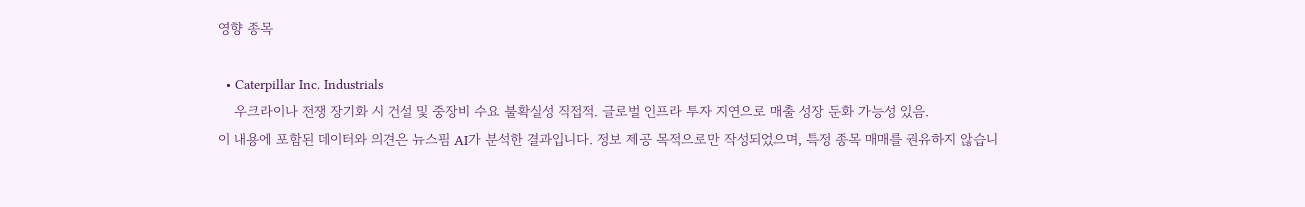영향 종목

  • Caterpillar Inc. Industrials
    우크라이나 전쟁 장기화 시 건설 및 중장비 수요 불확실성 직접적. 글로벌 인프라 투자 지연으로 매출 성장 둔화 가능성 있음.
이 내용에 포함된 데이터와 의견은 뉴스핌 AI가 분석한 결과입니다. 정보 제공 목적으로만 작성되었으며, 특정 종목 매매를 권유하지 않습니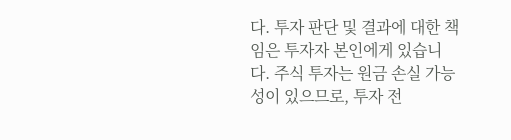다. 투자 판단 및 결과에 대한 책임은 투자자 본인에게 있습니다. 주식 투자는 원금 손실 가능성이 있으므로, 투자 전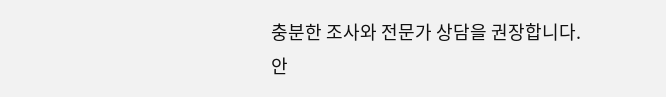충분한 조사와 전문가 상담을 권장합니다.
안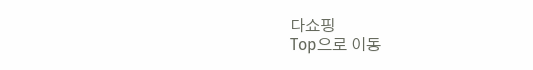다쇼핑
Top으로 이동